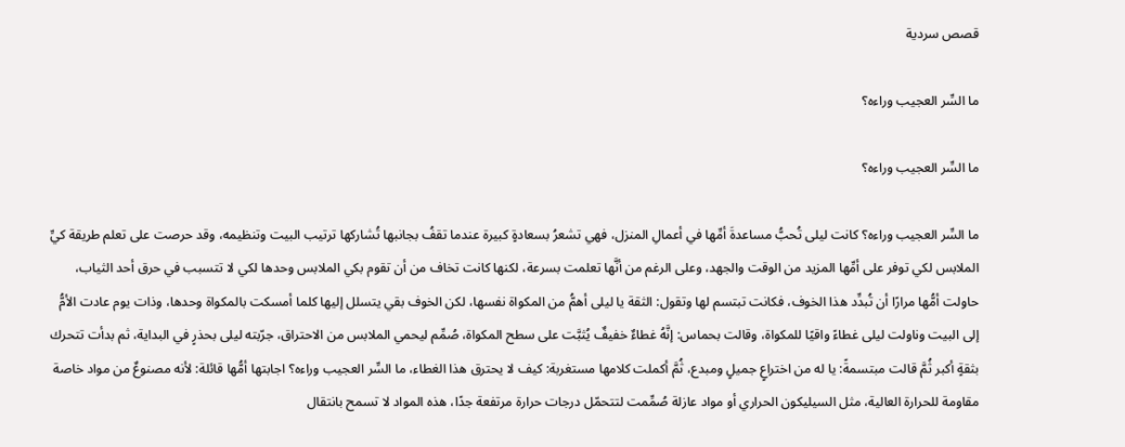قصص سردية

ما السِّر العجيب وراءه؟

ما السِّر العجيب وراءه؟

ما السِّر العجيب وراءه؟ كانت ليلى تُحبُّ مساعدةَ أمِّها في أعمالِ المنزل، فهي تشعرُ بسعادةٍ كبيرة عندما تقفُ بجانبها تُشاركها ترتيب البيت وتنظيمه، وقد حرصت على تعلم طريقة كيِّ الملابس لكي توفر على أمِّها المزيد من الوقت والجهد، وعلى الرغم من أنَّها تعلمت بسرعة، لكنها كانت تخاف من أن تقوم بكي الملابس وحدها لكي لا تتسبب في حرق أحد الثياب، حاولت أمُّها مرارًا أن تُبدِّد هذا الخوف، فكانت تبتسم لها وتقول: الثقة يا ليلى أهمُّ من المكواة نفسها، لكن الخوف بقي يتسلل إليها كلما أمسكت بالمكواة وحدها، وذات يوم عادت الأمُّ إلى البيت وناولت ليلى غطاءً واقيًا للمكواة، وقالت بحماس: إنَّهُ غطاءٌ خفيفٌ يُثبَّت على سطح المكواة، صُمِّم ليحمي الملابس من الاحتراق، جرّبته ليلى بحذرٍ في البداية، ثم بدأت تتحرك بثقةٍ أكبر ثُمَّ قالت مبتسمةً: يا له من اختراعٍ جميلٍ ومبدع، ثُمَّ أكملت كلامها مستغربة: كيف لا يحترق هذا الغطاء، ما السِّر العجيب وراءه؟ اجابتها أمُّها قائلة: لأنه مصنوعٌ من مواد خاصة مقاومة للحرارة العالية، مثل السيليكون الحراري أو مواد عازلة صُمِّمت لتتحمّل درجات حرارة مرتفعة جدًا، هذه المواد لا تسمح بانتقال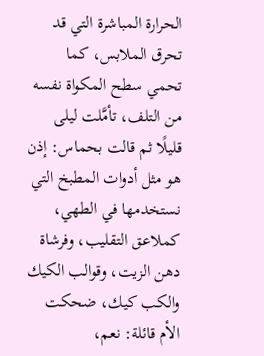الحرارة المباشرة التي قد تحرق الملابس، كما تحمي سطح المكواة نفسه من التلف، تأمَّلت ليلى قليلًا ثم قالت بحماس: إذن هو مثل أدوات المطبخ التي نستخدمها في الطهي، كملاعق التقليب، وفرشاة دهن الزيت، وقوالب الكيك والكب كيك، ضحكت الأم قائلة: نعم،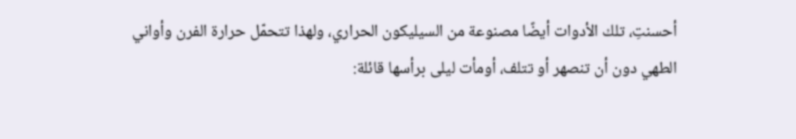أحسنتِ، تلك الأدوات أيضًا مصنوعة من السيليكون الحراري، ولهذا تتحمّل حرارة الفرن وأواني الطهي دون أن تنصهر أو تتلف، أومأت ليلى برأسها قائلة: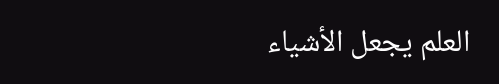العلم يجعل الأشياء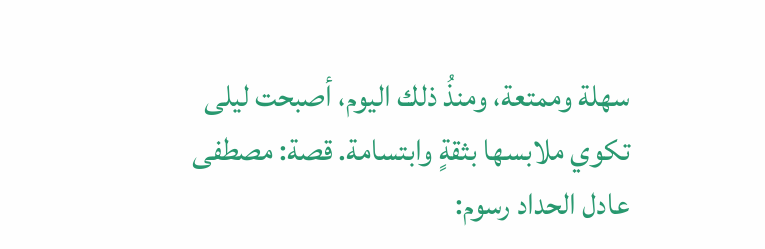سهلة وممتعة، ومنذُ ذلك اليوم، أصبحت ليلى تكوي ملابسها بثقةٍ وابتسامة. قصة: مصطفى عادل الحداد رسوم: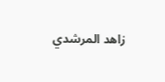زاهد المرشدي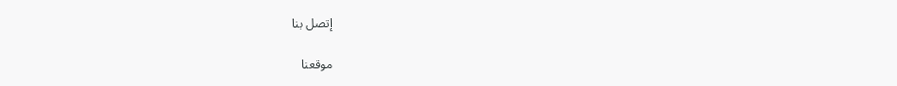إتصل بنا

موقعنا